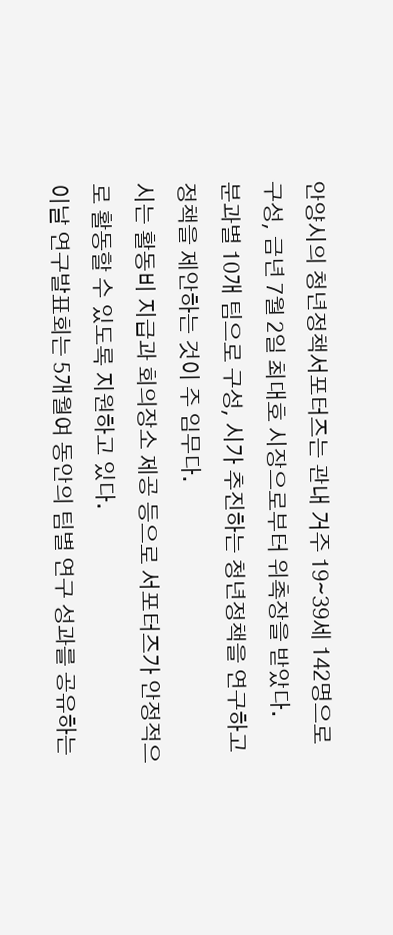안양시의 청년정책서포터즈는 관내 거주 19∼39세 142명으로 구성, 금년 7월 2일 최대호 시장으로부터 위촉장을 받았다.
분과별 10개 팀으로 구성, 시가 추진하는 청년정책을 연구하고 정책을 제안하는 것이 주 임무다.
시는 활동비 지급과 회의장소 제공 등으로 서포터즈가 안정적으로 활동할 수 있도록 지원하고 있다.
이날 연구발표회는 5개월여 동안의 팀별 연구 성과를 공유하는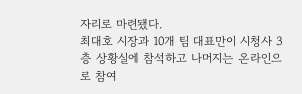자리로 마련됐다.
최대호 시장과 10개 팀 대표만이 시청사 3층 상황실에 참석하고 나머지는 온라인으로 참여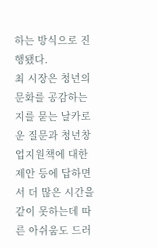하는 방식으로 진행됐다.
최 시장은 청년의 문화를 공감하는지를 묻는 날카로운 질문과 청년창업지원책에 대한 제안 등에 답하면서 더 많은 시간을 같이 못하는데 따른 아쉬움도 드러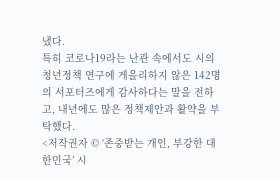냈다.
특히 코로나19라는 난관 속에서도 시의 청년정책 연구에 게을리하지 않은 142명의 서포터즈에게 감사하다는 말을 전하고, 내년에도 많은 정책제안과 활약을 부탁했다.
<저작권자 © ‘존중받는 개인, 부강한 대한민국’ 시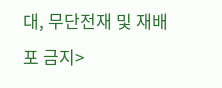대, 무단전재 및 재배포 금지>